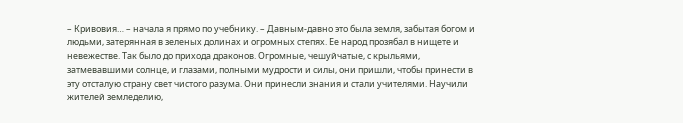– Кривовия… – начала я прямо по учебнику. – Давным-давно это была земля, забытая богом и людьми, затерянная в зеленых долинах и огромных степях. Ее народ прозябал в нищете и невежестве. Так было до прихода драконов. Огромные, чешуйчатые, с крыльями, затмевавшими солнце, и глазами, полными мудрости и силы, они пришли, чтобы принести в эту отсталую страну свет чистого разума. Они принесли знания и стали учителями. Научили жителей земледелию,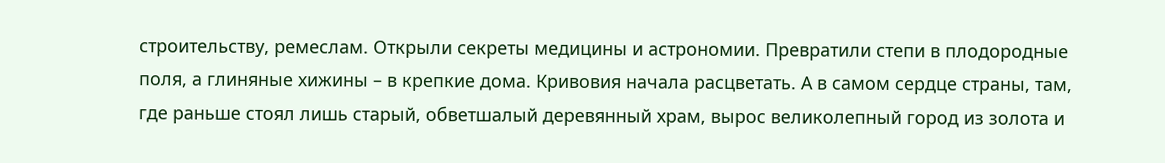строительству, ремеслам. Открыли секреты медицины и астрономии. Превратили степи в плодородные поля, а глиняные хижины – в крепкие дома. Кривовия начала расцветать. А в самом сердце страны, там, где раньше стоял лишь старый, обветшалый деревянный храм, вырос великолепный город из золота и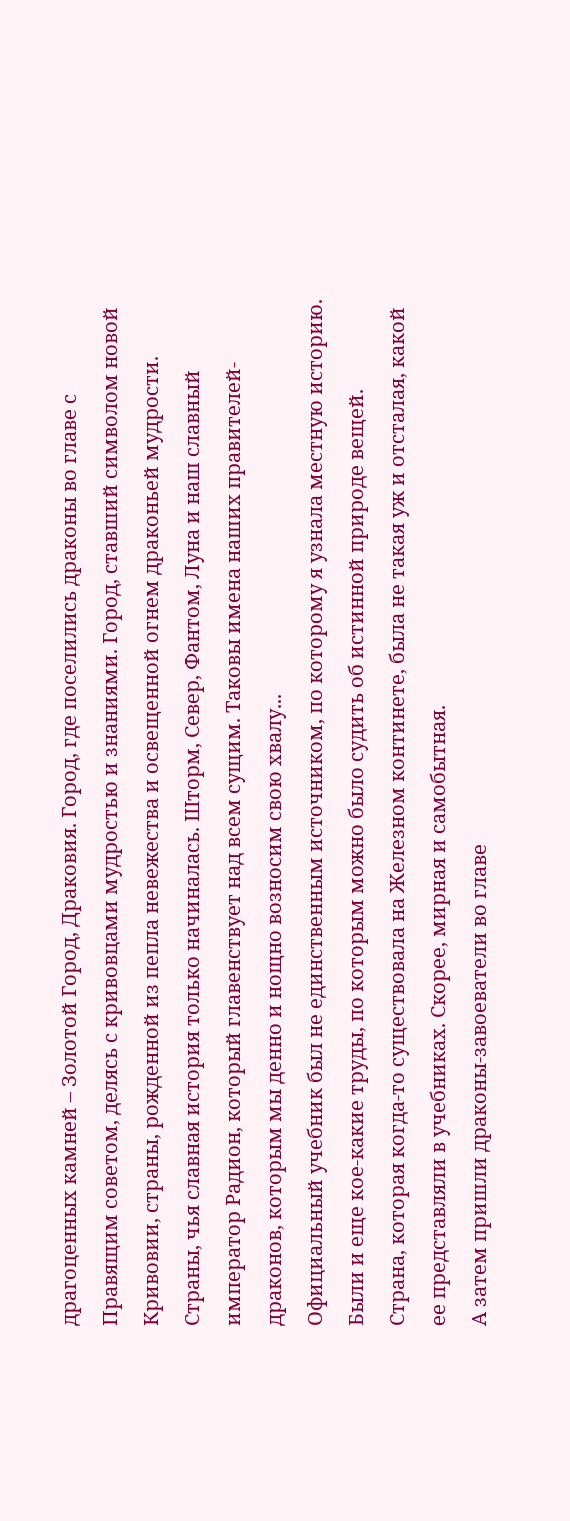драгоценных камней – Золотой Город, Драковия. Город, где поселились драконы во главе с Правящим советом, делясь с кривовцами мудростью и знаниями. Город, ставший символом новой Кривовии, страны, рожденной из пепла невежества и освещенной огнем драконьей мудрости. Страны, чья славная история только начиналась. Шторм, Север, Фантом, Луна и наш славный император Радион, который главенствует над всем сущим. Таковы имена наших правителей-драконов, которым мы денно и нощно возносим свою хвалу...
Официальный учебник был не единственным источником, по которому я узнала местную историю. Были и еще кое-какие труды, по которым можно было судить об истинной природе вещей.
Страна, которая когда-то существовала на Железном континете, была не такая уж и отсталая, какой ее представляли в учебниках. Скорее, мирная и самобытная.
А затем пришли драконы-завоеватели во главе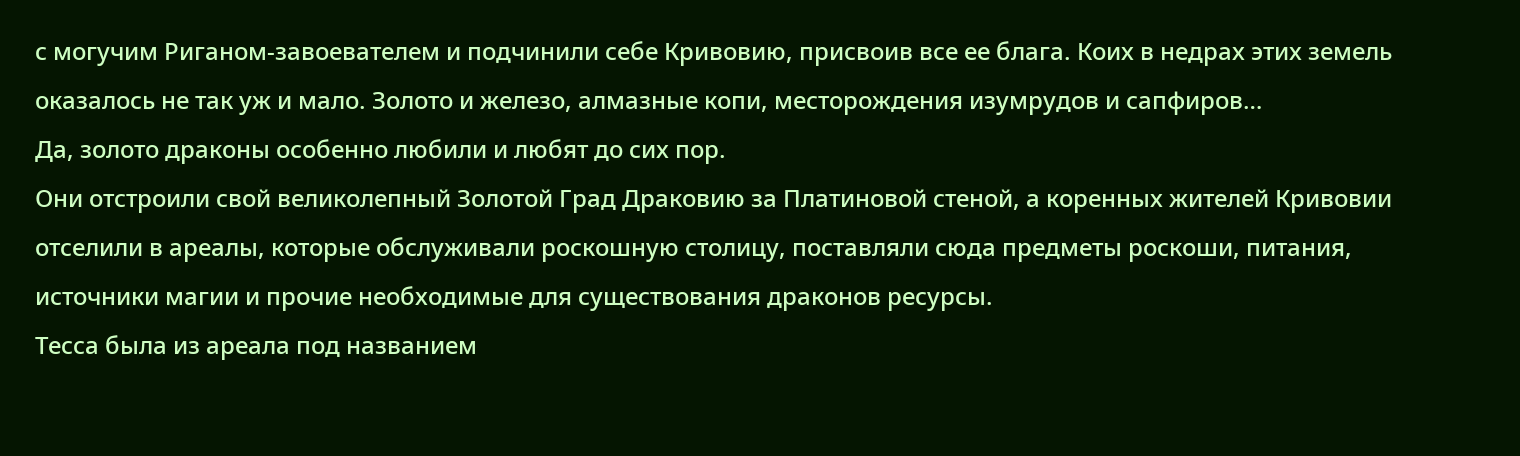с могучим Риганом-завоевателем и подчинили себе Кривовию, присвоив все ее блага. Коих в недрах этих земель оказалось не так уж и мало. Золото и железо, алмазные копи, месторождения изумрудов и сапфиров…
Да, золото драконы особенно любили и любят до сих пор.
Они отстроили свой великолепный Золотой Град Драковию за Платиновой стеной, а коренных жителей Кривовии отселили в ареалы, которые обслуживали роскошную столицу, поставляли сюда предметы роскоши, питания, источники магии и прочие необходимые для существования драконов ресурсы.
Тесса была из ареала под названием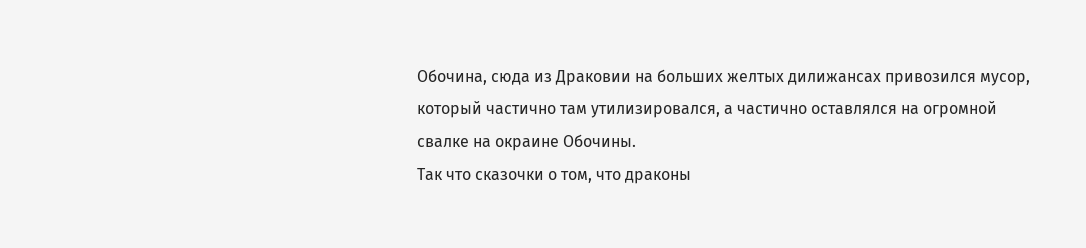Обочина, сюда из Драковии на больших желтых дилижансах привозился мусор, который частично там утилизировался, а частично оставлялся на огромной свалке на окраине Обочины.
Так что сказочки о том, что драконы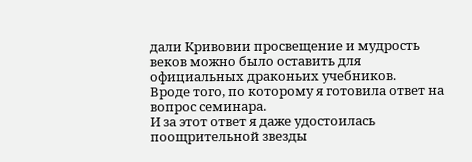дали Кривовии просвещение и мудрость веков можно было оставить для официальных драконьих учебников.
Вроде того, по которому я готовила ответ на вопрос семинара.
И за этот ответ я даже удостоилась поощрительной звезды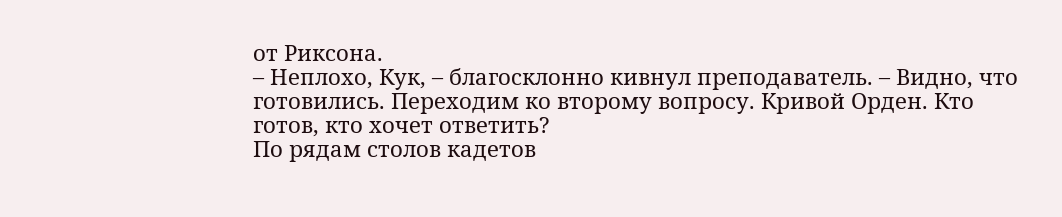от Риксона.
– Неплохо, Кук, – благосклонно кивнул преподаватель. – Видно, что готовились. Переходим ко второму вопросу. Кривой Орден. Кто готов, кто хочет ответить?
По рядам столов кадетов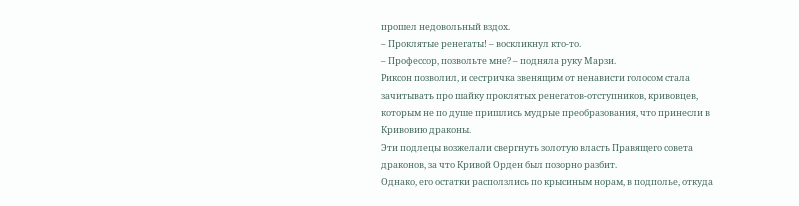прошел недовольный вздох.
– Проклятые ренегаты! – воскликнул кто-то.
– Профессор, позвольте мне? – подняла руку Марзи.
Риксон позволил, и сестричка звенящим от ненависти голосом стала зачитывать про шайку проклятых ренегатов-отступников, кривовцев, которым не по душе пришлись мудрые преобразования, что принесли в Кривовию драконы.
Эти подлецы возжелали свергнуть золотую власть Правящего совета драконов, за что Кривой Орден был позорно разбит.
Однако, его остатки расползлись по крысиным норам, в подполье, откуда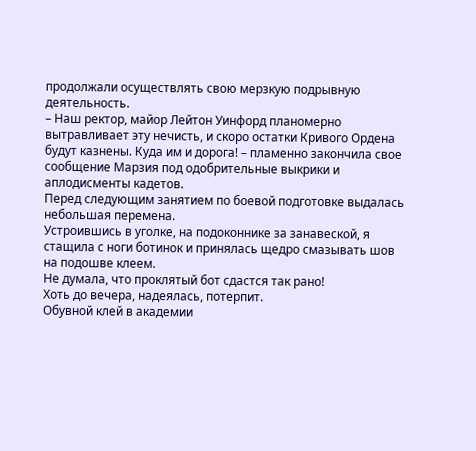продолжали осуществлять свою мерзкую подрывную деятельность.
– Наш ректор, майор Лейтон Уинфорд планомерно вытравливает эту нечисть, и скоро остатки Кривого Ордена будут казнены. Куда им и дорога! – пламенно закончила свое сообщение Марзия под одобрительные выкрики и аплодисменты кадетов.
Перед следующим занятием по боевой подготовке выдалась небольшая перемена.
Устроившись в уголке, на подоконнике за занавеской, я стащила с ноги ботинок и принялась щедро смазывать шов на подошве клеем.
Не думала, что проклятый бот сдастся так рано!
Хоть до вечера, надеялась, потерпит.
Обувной клей в академии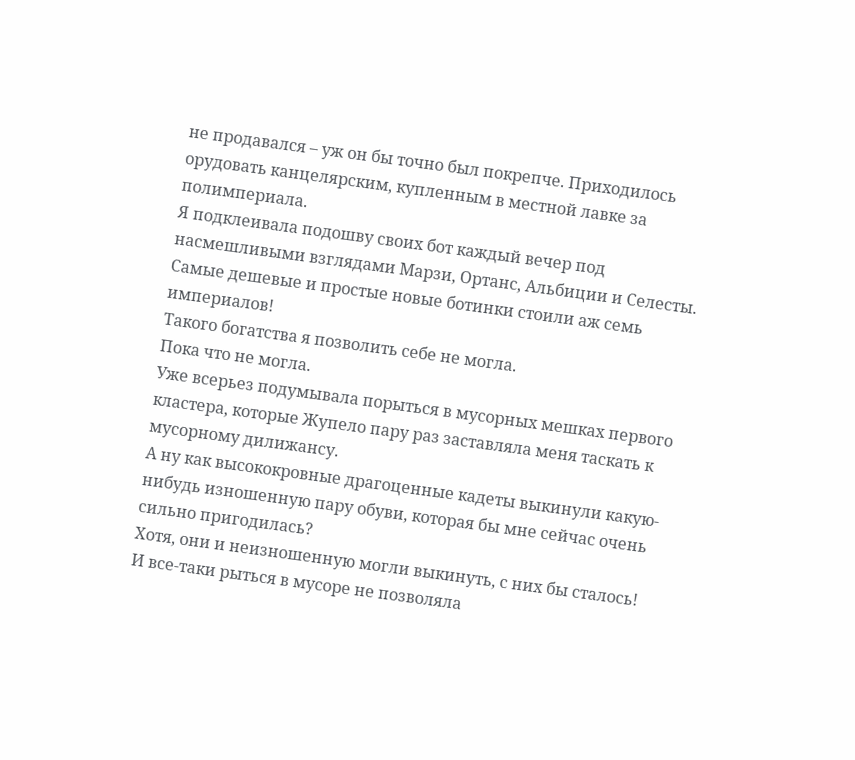не продавался – уж он бы точно был покрепче. Приходилось орудовать канцелярским, купленным в местной лавке за полимпериала.
Я подклеивала подошву своих бот каждый вечер под насмешливыми взглядами Марзи, Ортанс, Альбиции и Селесты.
Самые дешевые и простые новые ботинки стоили аж семь империалов!
Такого богатства я позволить себе не могла.
Пока что не могла.
Уже всерьез подумывала порыться в мусорных мешках первого кластера, которые Жупело пару раз заставляла меня таскать к мусорному дилижансу.
А ну как высококровные драгоценные кадеты выкинули какую-нибудь изношенную пару обуви, которая бы мне сейчас очень сильно пригодилась?
Хотя, они и неизношенную могли выкинуть, с них бы сталось!
И все-таки рыться в мусоре не позволяла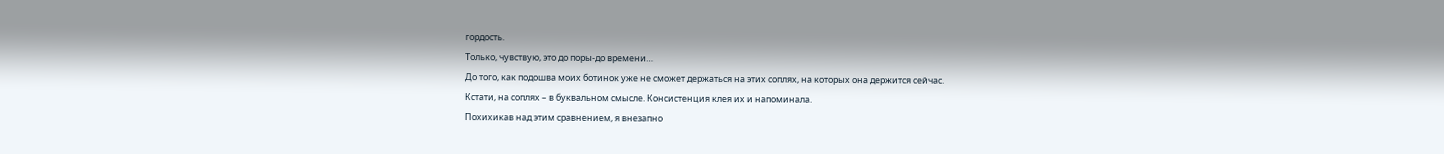гордость.
Только, чувствую, это до поры-до времени…
До того, как подошва моих ботинок уже не сможет держаться на этих соплях, на которых она держится сейчас.
Кстати, на соплях – в буквальном смысле. Консистенция клея их и напоминала.
Похихикав над этим сравнением, я внезапно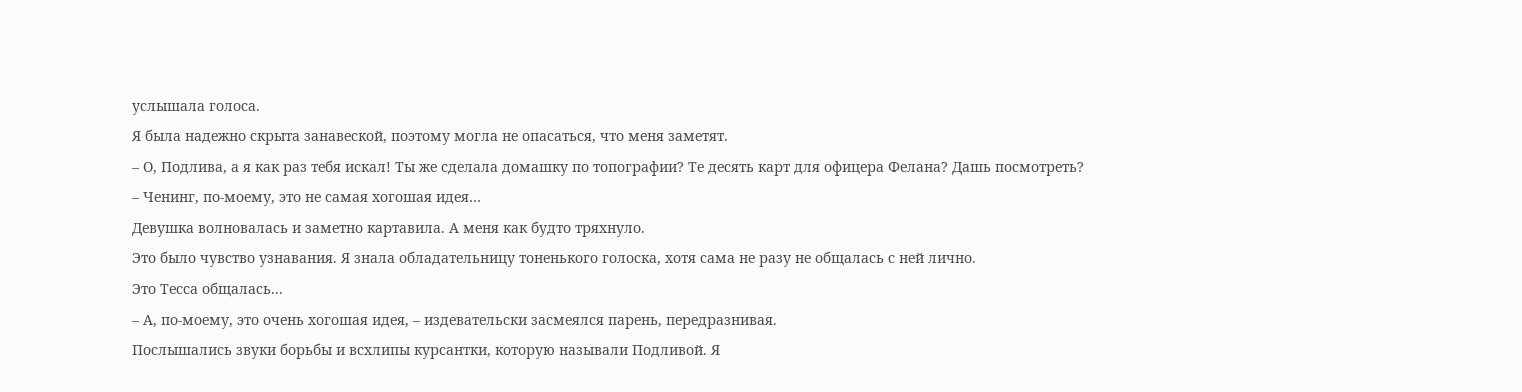услышала голоса.
Я была надежно скрыта занавеской, поэтому могла не опасаться, что меня заметят.
– О, Подлива, а я как раз тебя искал! Ты же сделала домашку по топографии? Те десять карт для офицера Фелана? Дашь посмотреть?
– Ченинг, по-моему, это не самая хогошая идея…
Девушка волновалась и заметно картавила. А меня как будто тряхнуло.
Это было чувство узнавания. Я знала обладательницу тоненького голоска, хотя сама не разу не общалась с ней лично.
Это Тесса общалась...
– А, по-моему, это очень хогошая идея, – издевательски засмеялся парень, передразнивая.
Послышались звуки борьбы и всхлипы курсантки, которую называли Подливой. Я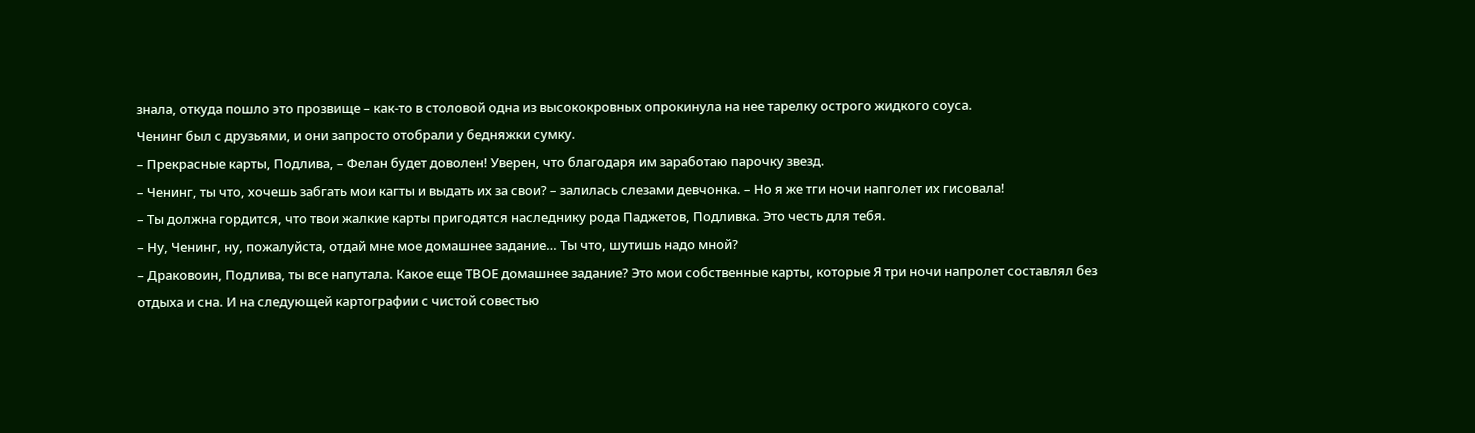знала, откуда пошло это прозвище – как-то в столовой одна из высококровных опрокинула на нее тарелку острого жидкого соуса.
Ченинг был с друзьями, и они запросто отобрали у бедняжки сумку.
– Прекрасные карты, Подлива, – Фелан будет доволен! Уверен, что благодаря им заработаю парочку звезд.
– Ченинг, ты что, хочешь забгать мои кагты и выдать их за свои? – залилась слезами девчонка. – Но я же тги ночи напголет их гисовала!
– Ты должна гордится, что твои жалкие карты пригодятся наследнику рода Паджетов, Подливка. Это честь для тебя.
– Ну, Ченинг, ну, пожалуйста, отдай мне мое домашнее задание… Ты что, шутишь надо мной?
– Драковоин, Подлива, ты все напутала. Какое еще ТВОЕ домашнее задание? Это мои собственные карты, которые Я три ночи напролет составлял без отдыха и сна. И на следующей картографии с чистой совестью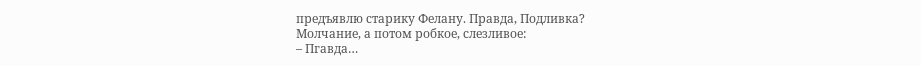предъявлю старику Фелану. Правда, Подливка?
Молчание, а потом робкое, слезливое:
– Пгавда…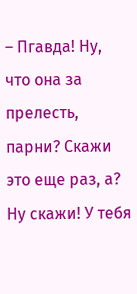– Пгавда! Ну, что она за прелесть, парни? Скажи это еще раз, а? Ну скажи! У тебя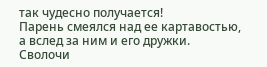так чудесно получается!
Парень смеялся над ее картавостью, а вслед за ним и его дружки.
Сволочи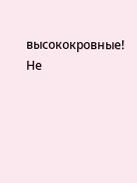высококровные!
Не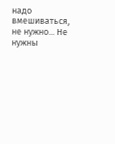надо вмешиваться, не нужно... Не нужны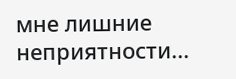мне лишние неприятности...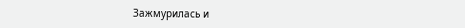Зажмурилась и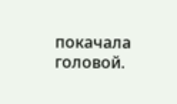покачала головой.